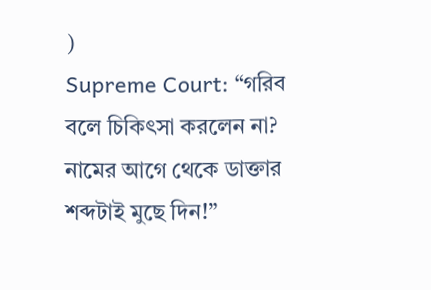)
Supreme Court: “গরিব বলে চিকিৎসা করলেন না? নামের আগে থেকে ডাক্তার শব্দটাই মুছে দিন!”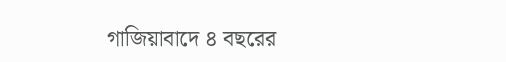গাজিয়াবাদে ৪ বছরের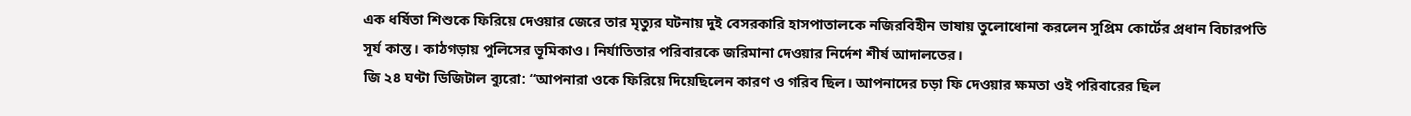এক ধর্ষিতা শিশুকে ফিরিয়ে দেওয়ার জেরে তার মৃত্যুর ঘটনায় দুই বেসরকারি হাসপাতালকে নজিরবিহীন ভাষায় তুলোধোনা করলেন সুপ্রিম কোর্টের প্রধান বিচারপতি সূর্য কান্ত। কাঠগড়ায় পুলিসের ভূমিকাও। নির্যাতিতার পরিবারকে জরিমানা দেওয়ার নির্দেশ শীর্ষ আদালতের।
জি ২৪ ঘণ্টা ডিজিটাল ব্যুরো: “আপনারা ওকে ফিরিয়ে দিয়েছিলেন কারণ ও গরিব ছিল। আপনাদের চড়া ফি দেওয়ার ক্ষমতা ওই পরিবারের ছিল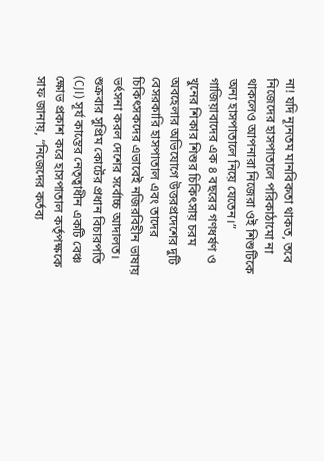না! যদি ন্যূনতম মানবিকতা থাকত, তবে নিজেদের হাসপাতালে পরিকাঠামো না থাকলেও আপনারা নিজেরা ওই শিশুটিকে অন্য হাসপাতালে নিয়ে যেতেন।” গাজিয়াবাদের এক ৪ বছরের গণধর্ষণ ও খুনের শিকার শিশুর চিকিৎসায় চরম অবহেলার অভিযোগে উত্তরপ্রদেশের দুটি বেসরকারি হাসপাতাল এবং তাদের চিকিৎসকদের এভাবেই নজিরবিহীন ভাষায় ভর্ৎসনা করল দেশের সর্বোচ্চ আদালত।
শুক্রবার সুপ্রিম কোর্টের প্রধান বিচারপতি (CJI) সূর্য কান্তের নেতৃত্বাধীন একটি বেঞ্চ ক্ষোভ প্রকাশ করে হাসপাতাল কর্তৃপক্ষকে সাফ জানায়, “নিজেদের কর্তব্য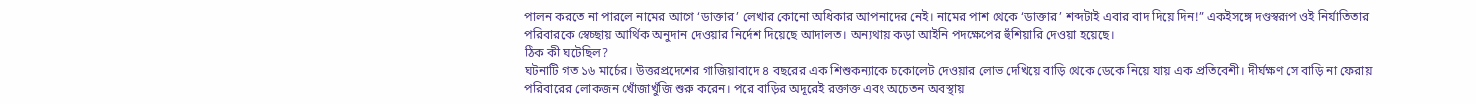পালন করতে না পারলে নামের আগে ‘ডাক্তার’ লেখার কোনো অধিকার আপনাদের নেই। নামের পাশ থেকে ‘ডাক্তার’ শব্দটাই এবার বাদ দিয়ে দিন!” একইসঙ্গে দণ্ডস্বরূপ ওই নির্যাতিতার পরিবারকে স্বেচ্ছায় আর্থিক অনুদান দেওয়ার নির্দেশ দিয়েছে আদালত। অন্যথায় কড়া আইনি পদক্ষেপের হুঁশিয়ারি দেওয়া হয়েছে।
ঠিক কী ঘটেছিল?
ঘটনাটি গত ১৬ মার্চের। উত্তরপ্রদেশের গাজিয়াবাদে ৪ বছরের এক শিশুকন্যাকে চকোলেট দেওয়ার লোভ দেখিয়ে বাড়ি থেকে ডেকে নিয়ে যায় এক প্রতিবেশী। দীর্ঘক্ষণ সে বাড়ি না ফেরায় পরিবারের লোকজন খোঁজাখুঁজি শুরু করেন। পরে বাড়ির অদূরেই রক্তাক্ত এবং অচেতন অবস্থায়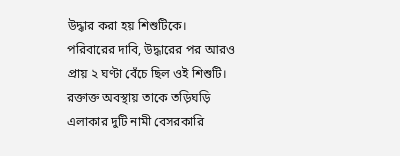উদ্ধার করা হয় শিশুটিকে।
পরিবারের দাবি, উদ্ধারের পর আরও প্রায় ২ ঘণ্টা বেঁচে ছিল ওই শিশুটি। রক্তাক্ত অবস্থায় তাকে তড়িঘড়ি এলাকার দুটি নামী বেসরকারি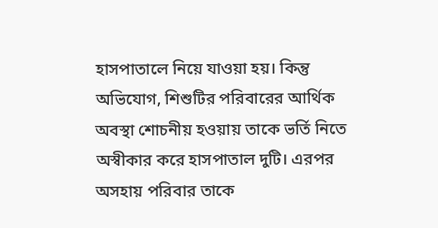হাসপাতালে নিয়ে যাওয়া হয়। কিন্তু অভিযোগ, শিশুটির পরিবারের আর্থিক অবস্থা শোচনীয় হওয়ায় তাকে ভর্তি নিতে অস্বীকার করে হাসপাতাল দুটি। এরপর অসহায় পরিবার তাকে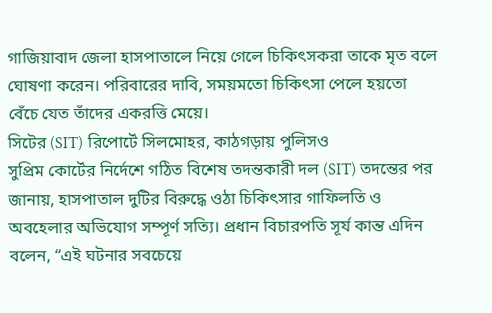গাজিয়াবাদ জেলা হাসপাতালে নিয়ে গেলে চিকিৎসকরা তাকে মৃত বলে ঘোষণা করেন। পরিবারের দাবি, সময়মতো চিকিৎসা পেলে হয়তো বেঁচে যেত তাঁদের একরত্তি মেয়ে।
সিটের (SIT) রিপোর্টে সিলমোহর, কাঠগড়ায় পুলিসও
সুপ্রিম কোর্টের নির্দেশে গঠিত বিশেষ তদন্তকারী দল (SIT) তদন্তের পর জানায়, হাসপাতাল দুটির বিরুদ্ধে ওঠা চিকিৎসার গাফিলতি ও অবহেলার অভিযোগ সম্পূর্ণ সত্যি। প্রধান বিচারপতি সূর্য কান্ত এদিন বলেন, “এই ঘটনার সবচেয়ে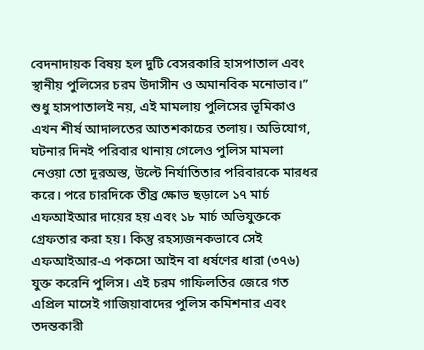বেদনাদায়ক বিষয় হল দুটি বেসরকারি হাসপাতাল এবং স্থানীয় পুলিসের চরম উদাসীন ও অমানবিক মনোভাব।”
শুধু হাসপাতালই নয়, এই মামলায় পুলিসের ভূমিকাও এখন শীর্ষ আদালতের আতশকাচের তলায়। অভিযোগ, ঘটনার দিনই পরিবার থানায় গেলেও পুলিস মামলা নেওয়া তো দূরঅস্ত, উল্টে নির্যাতিতার পরিবারকে মারধর করে। পরে চারদিকে তীব্র ক্ষোভ ছড়ালে ১৭ মার্চ এফআইআর দায়ের হয় এবং ১৮ মার্চ অভিযুক্তকে গ্রেফতার করা হয়। কিন্তু রহস্যজনকভাবে সেই এফআইআর-এ পকসো আইন বা ধর্ষণের ধারা (৩৭৬) যুক্ত করেনি পুলিস। এই চরম গাফিলতির জেরে গত এপ্রিল মাসেই গাজিয়াবাদের পুলিস কমিশনার এবং তদন্তকারী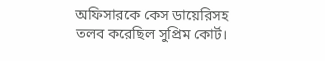অফিসারকে কেস ডায়েরিসহ তলব করেছিল সুপ্রিম কোর্ট।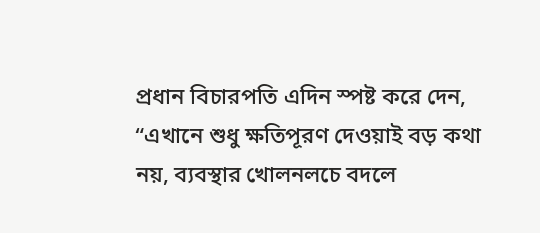প্রধান বিচারপতি এদিন স্পষ্ট করে দেন, “এখানে শুধু ক্ষতিপূরণ দেওয়াই বড় কথা নয়, ব্যবস্থার খোলনলচে বদলে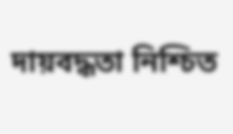দায়বদ্ধতা নিশ্চিত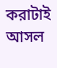করাটাই আসল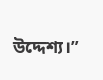উদ্দেশ্য।”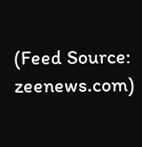(Feed Source: zeenews.com)